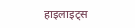हाइलाइट्स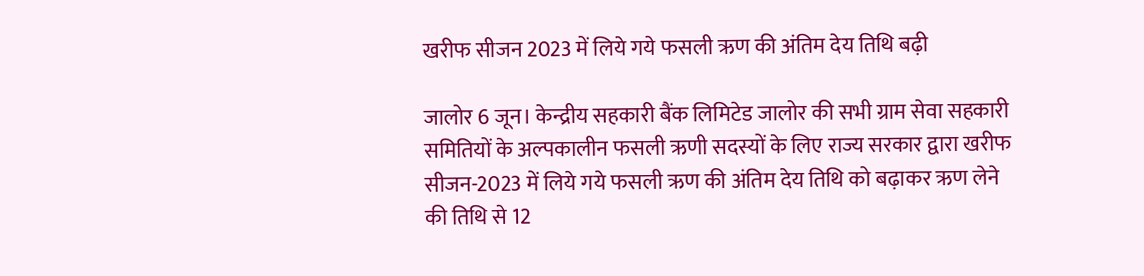खरीफ सीजन 2023 में लिये गये फसली ऋण की अंतिम देय तिथि बढ़ी

जालोर 6 जून। केन्द्रीय सहकारी बैंक लिमिटेड जालोर की सभी ग्राम सेवा सहकारी समितियों के अल्पकालीन फसली ऋणी सदस्यों के लिए राज्य सरकार द्वारा खरीफ सीजन-2023 में लिये गये फसली ऋण की अंतिम देय तिथि को बढ़ाकर ऋण लेने की तिथि से 12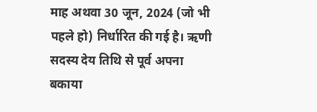माह अथवा 30 जून, 2024 (जो भी पहले हो) निर्धारित की गई है। ऋणी सदस्य देय तिथि से पूर्व अपना बकाया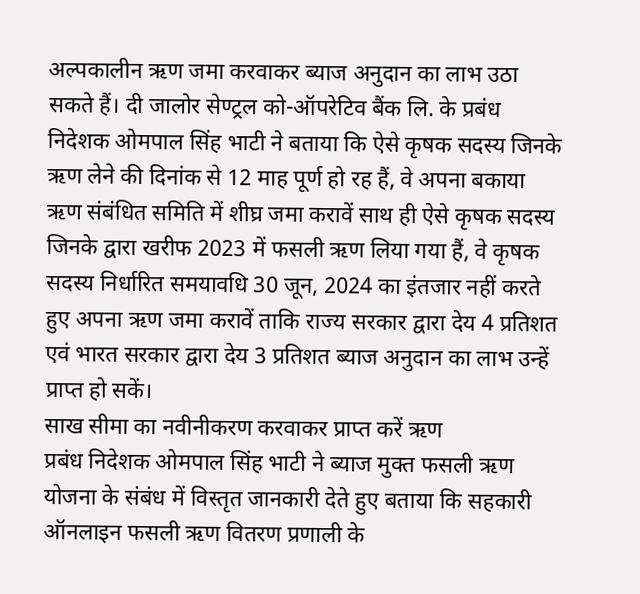अल्पकालीन ऋण जमा करवाकर ब्याज अनुदान का लाभ उठा सकते हैं। दी जालोर सेण्ट्रल को-ऑपरेटिव बैंक लि. के प्रबंध निदेशक ओमपाल सिंह भाटी ने बताया कि ऐसे कृषक सदस्य जिनके ऋण लेने की दिनांक से 12 माह पूर्ण हो रह हैं, वे अपना बकाया ऋण संबंधित समिति में शीघ्र जमा करावें साथ ही ऐसे कृषक सदस्य जिनके द्वारा खरीफ 2023 में फसली ऋण लिया गया हैं, वे कृषक सदस्य निर्धारित समयावधि 30 जून, 2024 का इंतजार नहीं करते हुए अपना ऋण जमा करावें ताकि राज्य सरकार द्वारा देय 4 प्रतिशत एवं भारत सरकार द्वारा देय 3 प्रतिशत ब्याज अनुदान का लाभ उन्हें प्राप्त हो सकें।
साख सीमा का नवीनीकरण करवाकर प्राप्त करें ऋण
प्रबंध निदेशक ओमपाल सिंह भाटी ने ब्याज मुक्त फसली ऋण योजना के संबंध में विस्तृत जानकारी देते हुए बताया कि सहकारी ऑनलाइन फसली ऋण वितरण प्रणाली के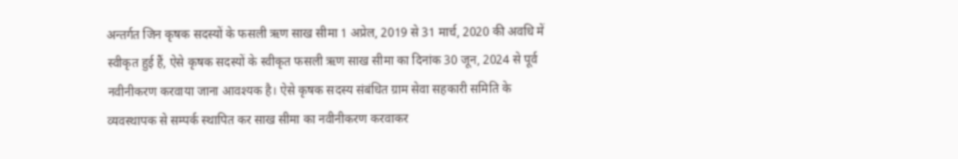अन्तर्गत जिन कृषक सदस्यों के फसली ऋण साख सीमा 1 अप्रेल, 2019 से 31 मार्च, 2020 की अवधि में स्वीकृत हुई हैं, ऐसे कृषक सदस्यों के स्वीकृत फसली ऋण साख सीमा का दिनांक 30 जून, 2024 से पूर्व नवीनीकरण करवाया जाना आवश्यक है। ऐसे कृषक सदस्य संबंधित ग्राम सेवा सहकारी समिति के व्यवस्थापक से सम्पर्क स्थापित कर साख सीमा का नवीनीकरण करवाकर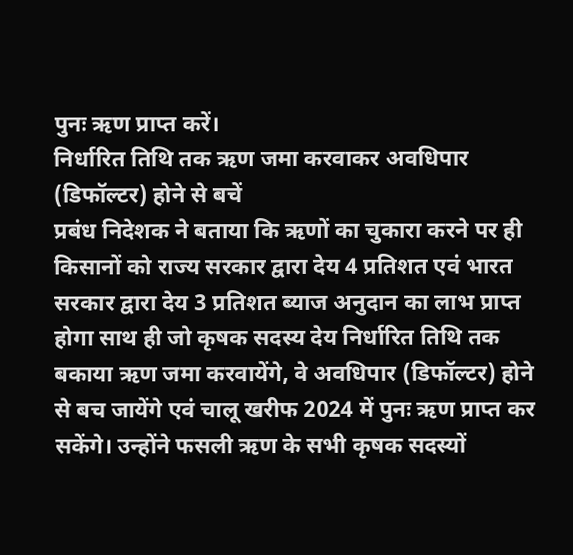पुनः ऋण प्राप्त करें।
निर्धारित तिथि तक ऋण जमा करवाकर अवधिपार (डिफॉल्टर) होने से बचें
प्रबंध निदेशक ने बताया कि ऋणों का चुकारा करने पर ही किसानों को राज्य सरकार द्वारा देय 4 प्रतिशत एवं भारत सरकार द्वारा देय 3 प्रतिशत ब्याज अनुदान का लाभ प्राप्त होगा साथ ही जो कृषक सदस्य देय निर्धारित तिथि तक बकाया ऋण जमा करवायेंगे, वे अवधिपार (डिफॉल्टर) होने से बच जायेंगे एवं चालू खरीफ 2024 में पुनः ऋण प्राप्त कर सकेंगे। उन्होंने फसली ऋण के सभी कृषक सदस्यों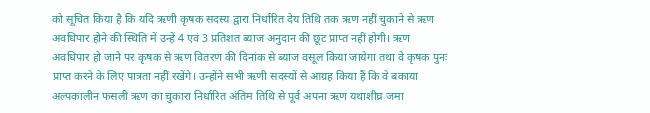को सूचित किया है कि यदि ऋणी कृषक सदस्य द्वारा निर्धारित देय तिथि तक ऋण नहीं चुकाने से ऋण अवधिपार होने की स्थिति में उन्हें 4 एवं 3 प्रतिशत ब्याज अनुदान की छूट प्राप्त नहीं होगी। ऋण अवधिपार हो जाने पर कृषक से ऋण वितरण की दिनांक से ब्याज वसूल किया जायेगा तथा वे कृषक पुनः प्राप्त करने के लिए पात्रता नहीं रखेंगे। उन्होंने सभी ऋणी सदस्यों से आग्रह किया हैं कि वे बकाया अल्पकालीन फसली ऋण का चुकारा निर्धारित अंतिम तिथि से पूर्व अपना ऋण यथाशीघ्र जमा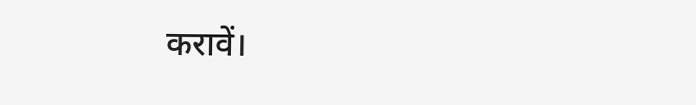करावें।